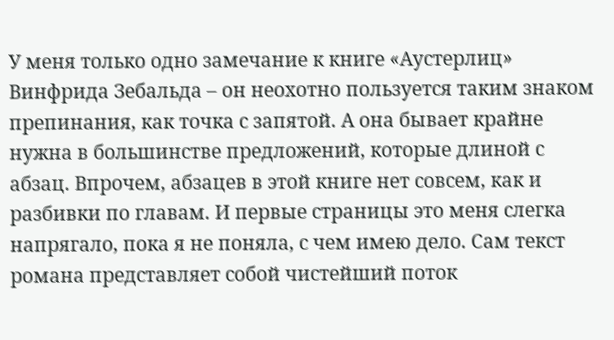У меня только одно замечание к книге «Аустерлиц» Винфрида Зебальда – он неохотно пользуется таким знаком препинания, как точка с запятой. А она бывает крайне нужна в большинстве предложений, которые длиной с абзац. Впрочем, абзацев в этой книге нет совсем, как и разбивки по главам. И первые страницы это меня слегка напрягало, пока я не поняла, с чем имею дело. Сам текст романа представляет собой чистейший поток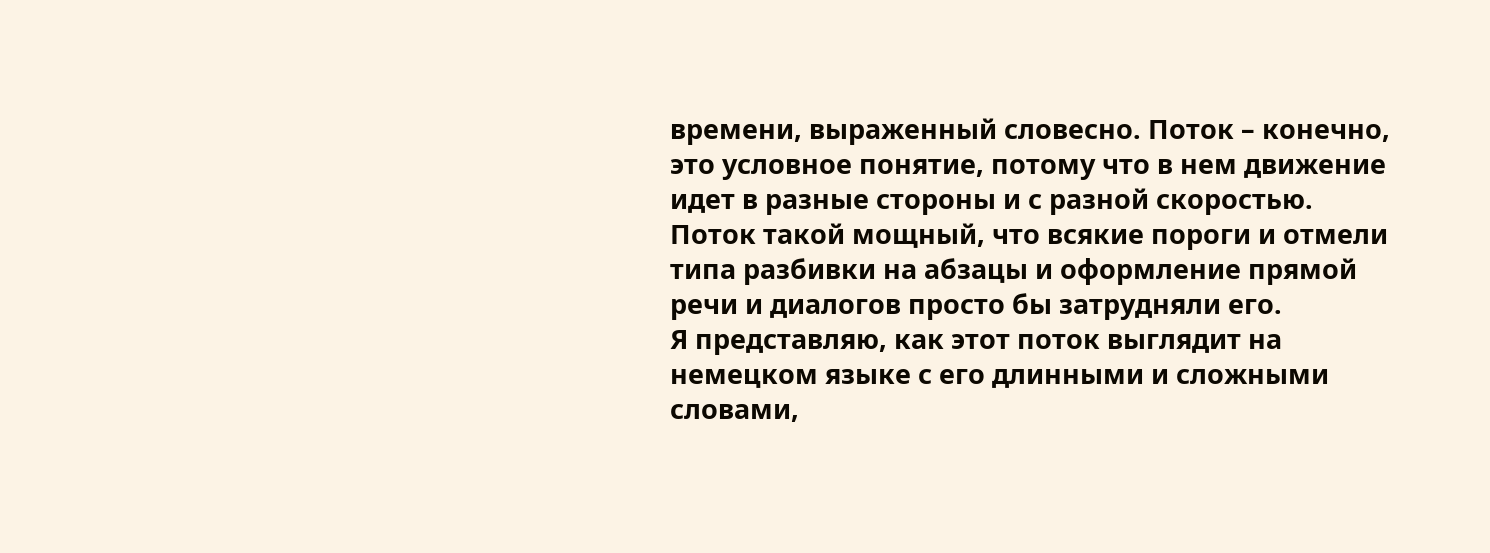времени, выраженный словесно. Поток – конечно, это условное понятие, потому что в нем движение идет в разные стороны и с разной скоростью. Поток такой мощный, что всякие пороги и отмели типа разбивки на абзацы и оформление прямой речи и диалогов просто бы затрудняли его.
Я представляю, как этот поток выглядит на немецком языке с его длинными и сложными словами,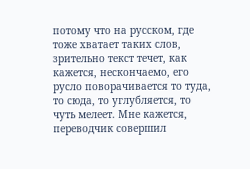потому что на русском, где тоже хватает таких слов, зрительно текст течет, как кажется, нескончаемо, его русло поворачивается то туда, то сюда, то углубляется, то чуть мелеет. Мне кажется, переводчик совершил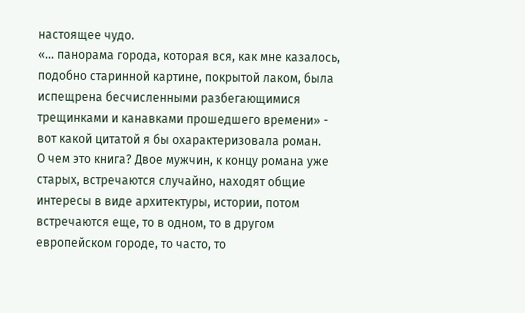настоящее чудо.
«… панорама города, которая вся, как мне казалось, подобно старинной картине, покрытой лаком, была испещрена бесчисленными разбегающимися трещинками и канавками прошедшего времени» - вот какой цитатой я бы охарактеризовала роман.
О чем это книга? Двое мужчин, к концу романа уже старых, встречаются случайно, находят общие интересы в виде архитектуры, истории, потом встречаются еще, то в одном, то в другом европейском городе, то часто, то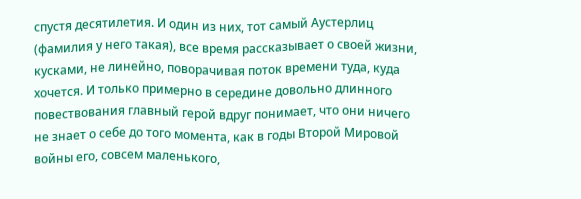спустя десятилетия. И один из них, тот самый Аустерлиц (фамилия у него такая), все время рассказывает о своей жизни, кусками, не линейно, поворачивая поток времени туда, куда хочется. И только примерно в середине довольно длинного повествования главный герой вдруг понимает, что они ничего не знает о себе до того момента, как в годы Второй Мировой войны его, совсем маленького,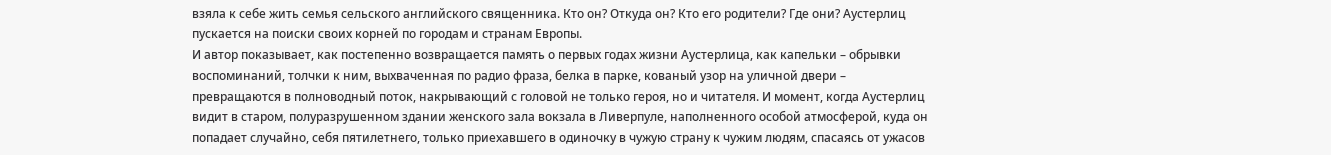взяла к себе жить семья сельского английского священника. Кто он? Откуда он? Кто его родители? Где они? Аустерлиц пускается на поиски своих корней по городам и странам Европы.
И автор показывает, как постепенно возвращается память о первых годах жизни Аустерлица, как капельки – обрывки воспоминаний, толчки к ним, выхваченная по радио фраза, белка в парке, кованый узор на уличной двери – превращаются в полноводный поток, накрывающий с головой не только героя, но и читателя. И момент, когда Аустерлиц видит в старом, полуразрушенном здании женского зала вокзала в Ливерпуле, наполненного особой атмосферой, куда он попадает случайно, себя пятилетнего, только приехавшего в одиночку в чужую страну к чужим людям, спасаясь от ужасов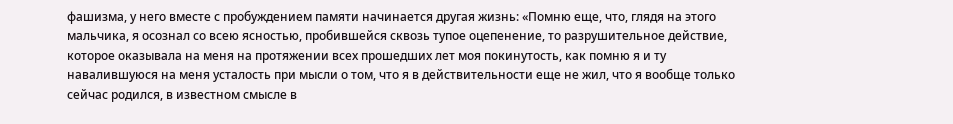фашизма, у него вместе с пробуждением памяти начинается другая жизнь: «Помню еще, что, глядя на этого мальчика, я осознал со всею ясностью, пробившейся сквозь тупое оцепенение, то разрушительное действие, которое оказывала на меня на протяжении всех прошедших лет моя покинутость, как помню я и ту навалившуюся на меня усталость при мысли о том, что я в действительности еще не жил, что я вообще только сейчас родился, в известном смысле в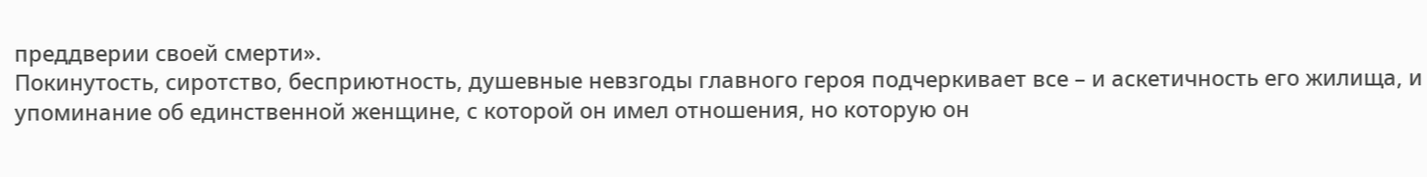преддверии своей смерти».
Покинутость, сиротство, бесприютность, душевные невзгоды главного героя подчеркивает все – и аскетичность его жилища, и упоминание об единственной женщине, с которой он имел отношения, но которую он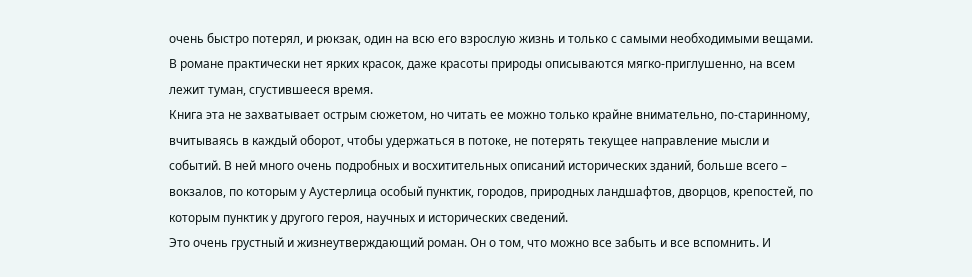очень быстро потерял, и рюкзак, один на всю его взрослую жизнь и только с самыми необходимыми вещами. В романе практически нет ярких красок, даже красоты природы описываются мягко-приглушенно, на всем лежит туман, сгустившееся время.
Книга эта не захватывает острым сюжетом, но читать ее можно только крайне внимательно, по-старинному, вчитываясь в каждый оборот, чтобы удержаться в потоке, не потерять текущее направление мысли и событий. В ней много очень подробных и восхитительных описаний исторических зданий, больше всего – вокзалов, по которым у Аустерлица особый пунктик, городов, природных ландшафтов, дворцов, крепостей, по которым пунктик у другого героя, научных и исторических сведений.
Это очень грустный и жизнеутверждающий роман. Он о том, что можно все забыть и все вспомнить. И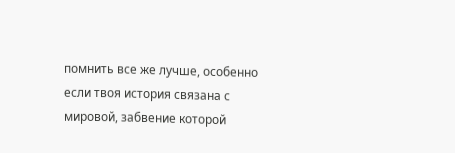помнить все же лучше, особенно если твоя история связана с мировой, забвение которой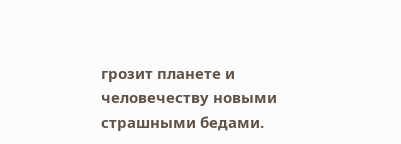грозит планете и человечеству новыми страшными бедами.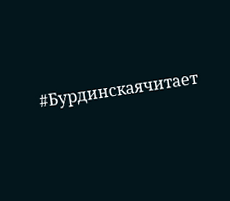#Бурдинскаячитает